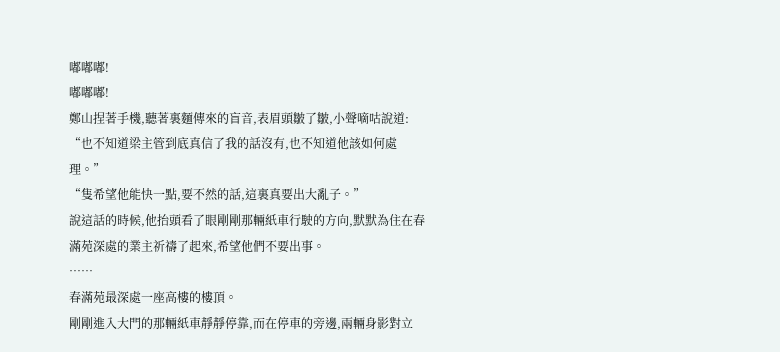嘟嘟嘟!
嘟嘟嘟!
鄭山捏著手機,聽著裏麵傳來的盲音,表眉頭皺了皺,小聲嘀咕說道:
“也不知道梁主管到底真信了我的話沒有,也不知道他該如何處理。”
“隻希望他能快一點,要不然的話,這裏真要出大亂子。”
說這話的時候,他抬頭看了眼剛剛那輛紙車行駛的方向,默默為住在春滿苑深處的業主祈禱了起來,希望他們不要出事。
……
春滿苑最深處一座高樓的樓頂。
剛剛進入大門的那輛紙車靜靜停靠,而在停車的旁邊,兩輛身影對立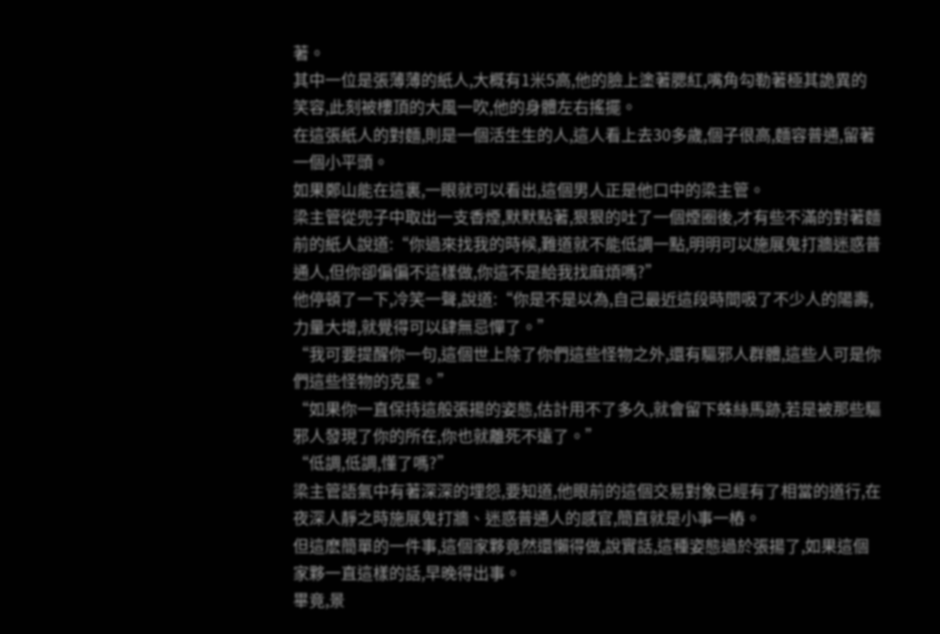著。
其中一位是張薄薄的紙人,大概有1米5高,他的臉上塗著腮紅,嘴角勾勒著極其詭異的笑容,此刻被樓頂的大風一吹,他的身體左右搖擺。
在這張紙人的對麵,則是一個活生生的人,這人看上去30多歲,個子很高,麵容普通,留著一個小平頭。
如果鄭山能在這裏,一眼就可以看出,這個男人正是他口中的梁主管。
梁主管從兜子中取出一支香煙,默默點著,狠狠的吐了一個煙圈後,才有些不滿的對著麵前的紙人說道:“你過來找我的時候,難道就不能低調一點,明明可以施展鬼打牆迷惑普通人,但你卻偏偏不這樣做,你這不是給我找麻煩嗎?”
他停頓了一下,冷笑一聲,說道:“你是不是以為,自己最近這段時間吸了不少人的陽壽,力量大增,就覺得可以肆無忌憚了。”
“我可要提醒你一句,這個世上除了你們這些怪物之外,還有驅邪人群體,這些人可是你們這些怪物的克星。”
“如果你一直保持這般張揚的姿態,估計用不了多久,就會留下蛛絲馬跡,若是被那些驅邪人發現了你的所在,你也就離死不遠了。”
“低調,低調,懂了嗎?”
梁主管語氣中有著深深的埋怨,要知道,他眼前的這個交易對象已經有了相當的道行,在夜深人靜之時施展鬼打牆、迷惑普通人的感官,簡直就是小事一樁。
但這麽簡單的一件事,這個家夥竟然還懶得做,說實話,這種姿態過於張揚了,如果這個家夥一直這樣的話,早晚得出事。
畢竟,景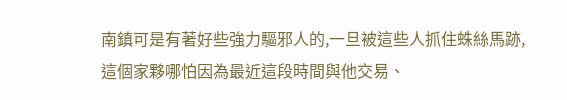南鎮可是有著好些強力驅邪人的,一旦被這些人抓住蛛絲馬跡,這個家夥哪怕因為最近這段時間與他交易、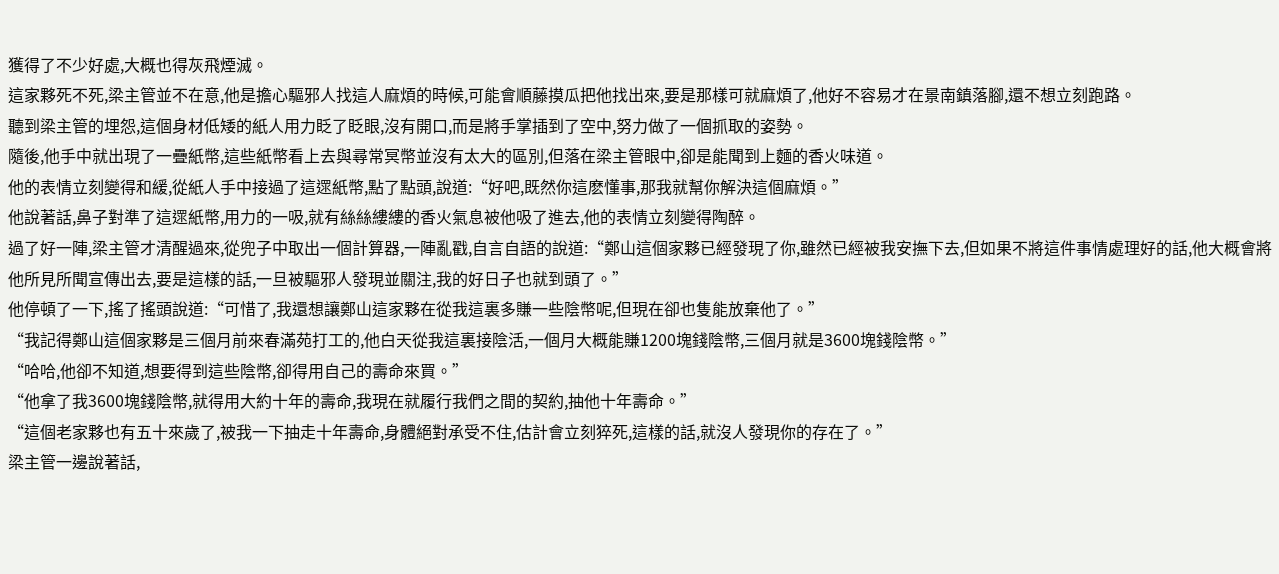獲得了不少好處,大概也得灰飛煙滅。
這家夥死不死,梁主管並不在意,他是擔心驅邪人找這人麻煩的時候,可能會順藤摸瓜把他找出來,要是那樣可就麻煩了,他好不容易才在景南鎮落腳,還不想立刻跑路。
聽到梁主管的埋怨,這個身材低矮的紙人用力眨了眨眼,沒有開口,而是將手掌插到了空中,努力做了一個抓取的姿勢。
隨後,他手中就出現了一疊紙幣,這些紙幣看上去與尋常冥幣並沒有太大的區別,但落在梁主管眼中,卻是能聞到上麵的香火味道。
他的表情立刻變得和緩,從紙人手中接過了這遝紙幣,點了點頭,說道:“好吧,既然你這麽懂事,那我就幫你解決這個麻煩。”
他說著話,鼻子對準了這遝紙幣,用力的一吸,就有絲絲縷縷的香火氣息被他吸了進去,他的表情立刻變得陶醉。
過了好一陣,梁主管才清醒過來,從兜子中取出一個計算器,一陣亂戳,自言自語的說道:“鄭山這個家夥已經發現了你,雖然已經被我安撫下去,但如果不將這件事情處理好的話,他大概會將他所見所聞宣傳出去,要是這樣的話,一旦被驅邪人發現並關注,我的好日子也就到頭了。”
他停頓了一下,搖了搖頭說道:“可惜了,我還想讓鄭山這家夥在從我這裏多賺一些陰幣呢,但現在卻也隻能放棄他了。”
“我記得鄭山這個家夥是三個月前來春滿苑打工的,他白天從我這裏接陰活,一個月大概能賺1200塊錢陰幣,三個月就是3600塊錢陰幣。”
“哈哈,他卻不知道,想要得到這些陰幣,卻得用自己的壽命來買。”
“他拿了我3600塊錢陰幣,就得用大約十年的壽命,我現在就履行我們之間的契約,抽他十年壽命。”
“這個老家夥也有五十來歲了,被我一下抽走十年壽命,身體絕對承受不住,估計會立刻猝死,這樣的話,就沒人發現你的存在了。”
梁主管一邊說著話,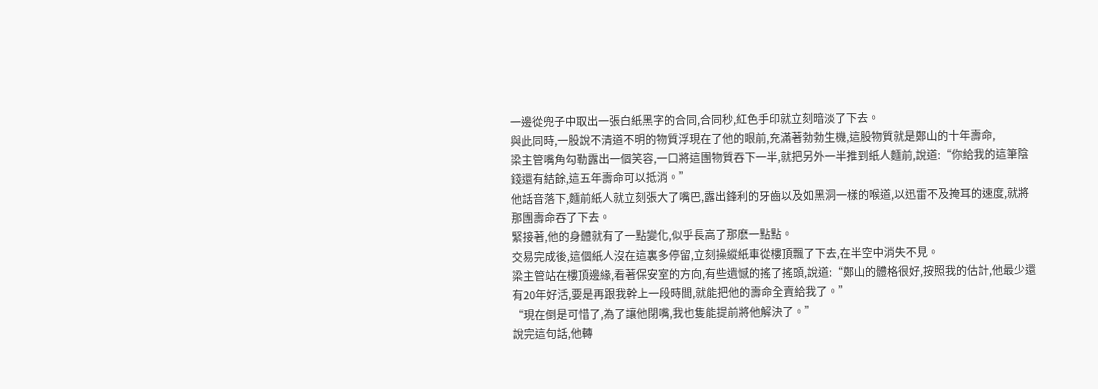一邊從兜子中取出一張白紙黑字的合同,合同秒,紅色手印就立刻暗淡了下去。
與此同時,一股說不清道不明的物質浮現在了他的眼前,充滿著勃勃生機,這股物質就是鄭山的十年壽命,
梁主管嘴角勾勒露出一個笑容,一口將這團物質吞下一半,就把另外一半推到紙人麵前,說道:“你給我的這筆陰錢還有結餘,這五年壽命可以抵消。”
他話音落下,麵前紙人就立刻張大了嘴巴,露出鋒利的牙齒以及如黑洞一樣的喉道,以迅雷不及掩耳的速度,就將那團壽命吞了下去。
緊接著,他的身體就有了一點變化,似乎長高了那麽一點點。
交易完成後,這個紙人沒在這裏多停留,立刻操縱紙車從樓頂飄了下去,在半空中消失不見。
梁主管站在樓頂邊緣,看著保安室的方向,有些遺憾的搖了搖頭,說道:“鄭山的體格很好,按照我的估計,他最少還有20年好活,要是再跟我幹上一段時間,就能把他的壽命全賣給我了。”
“現在倒是可惜了,為了讓他閉嘴,我也隻能提前將他解決了。”
說完這句話,他轉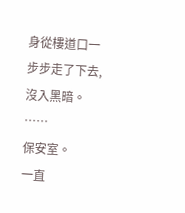身從樓道口一步步走了下去,沒入黑暗。
……
保安室。
一直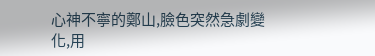心神不寧的鄭山,臉色突然急劇變化,用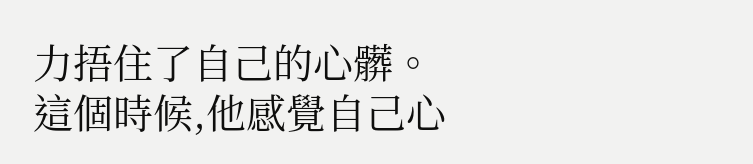力捂住了自己的心髒。
這個時候,他感覺自己心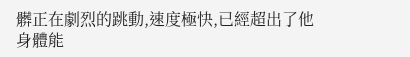髒正在劇烈的跳動,速度極快,已經超出了他身體能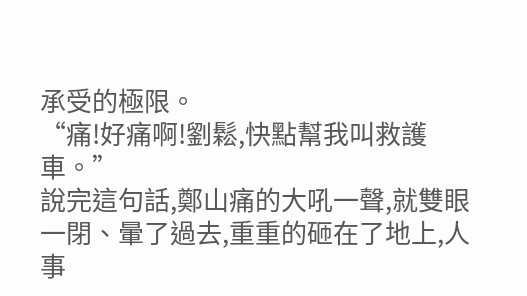承受的極限。
“痛!好痛啊!劉鬆,快點幫我叫救護車。”
說完這句話,鄭山痛的大吼一聲,就雙眼一閉、暈了過去,重重的砸在了地上,人事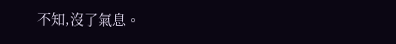不知,沒了氣息。